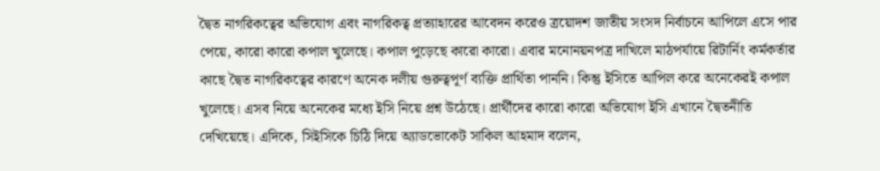দ্বৈত নাগরিকত্বের অভিযোগ এবং নাগরিকত্ব প্রত্যাহারের আবেদন করেও ত্রয়োদশ জাতীয় সংসদ নির্বাচনে আপিলে এসে পার পেয়ে, কারো কারো কপাল খুলেছে। কপাল পুড়েছে কারো কারো। এবার মনোনয়নপত্র দাখিলে মাঠপর্যায়ে রিটার্নিং কর্মকর্তার কাছে দ্বৈত নাগরিকত্বের কারণে অনেক দলীয় গুরুত্বপূর্ণ ব্যক্তি প্রার্থিতা পাননি। কিন্তু ইসিতে আপিল করে অনেকেরই কপাল খুলেছে। এসব নিয়ে অনেকের মধ্যে ইসি নিয়ে প্রশ্ন উঠেছে। প্রার্থীদের কারো কারো অভিযোগ ইসি এখানে দ্বৈতনীতি দেখিয়েছে। এদিকে, সিইসিকে চিঠি দিয়ে অ্যাডভোকেট সাকিল আহমাদ বলেন,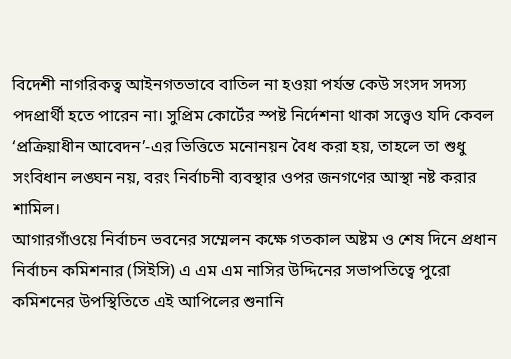বিদেশী নাগরিকত্ব আইনগতভাবে বাতিল না হওয়া পর্যন্ত কেউ সংসদ সদস্য পদপ্রার্থী হতে পারেন না। সুপ্রিম কোর্টের স্পষ্ট নির্দেশনা থাকা সত্ত্বেও যদি কেবল ‘প্রক্রিয়াধীন আবেদন’-এর ভিত্তিতে মনোনয়ন বৈধ করা হয়, তাহলে তা শুধু সংবিধান লঙ্ঘন নয়, বরং নির্বাচনী ব্যবস্থার ওপর জনগণের আস্থা নষ্ট করার শামিল।
আগারগাঁওয়ে নির্বাচন ভবনের সম্মেলন কক্ষে গতকাল অষ্টম ও শেষ দিনে প্রধান নির্বাচন কমিশনার (সিইসি) এ এম এম নাসির উদ্দিনের সভাপতিত্বে পুরো কমিশনের উপস্থিতিতে এই আপিলের শুনানি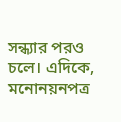সন্ধ্যার পরও চলে। এদিকে, মনোনয়নপত্র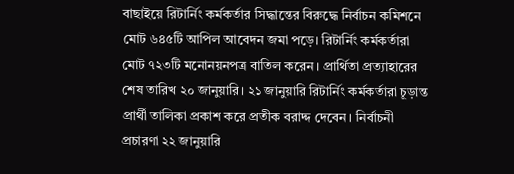বাছাইয়ে রিটার্নিং কর্মকর্তার সিদ্ধান্তের বিরুদ্ধে নির্বাচন কমিশনে মোট ৬৪৫টি আপিল আবেদন জমা পড়ে। রিটার্নিং কর্মকর্তারা মোট ৭২৩টি মনোনয়নপত্র বাতিল করেন। প্রার্থিতা প্রত্যাহারের শেষ তারিখ ২০ জানুয়ারি। ২১ জানুয়ারি রিটার্নিং কর্মকর্তারা চূড়ান্ত প্রার্থী তালিকা প্রকাশ করে প্রতীক বরাদ্দ দেবেন। নির্বাচনী প্রচারণা ২২ জানুয়ারি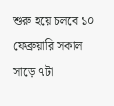শুরু হয়ে চলবে ১০ ফেব্রুয়ারি সকাল সাড়ে ৭টা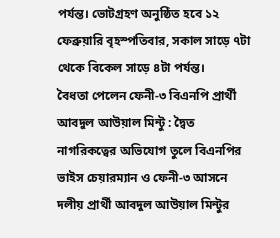পর্যন্ত। ভোটগ্রহণ অনুষ্ঠিত হবে ১২ ফেব্রুয়ারি বৃহস্পতিবার, সকাল সাড়ে ৭টা থেকে বিকেল সাড়ে ৪টা পর্যন্ত।
বৈধতা পেলেন ফেনী-৩ বিএনপি প্রার্থী আবদুল আউয়াল মিন্টু : দ্বৈত নাগরিকত্বের অভিযোগ তুলে বিএনপির ভাইস চেয়ারম্যান ও ফেনী-৩ আসনে দলীয় প্রার্থী আবদুল আউয়াল মিন্টুর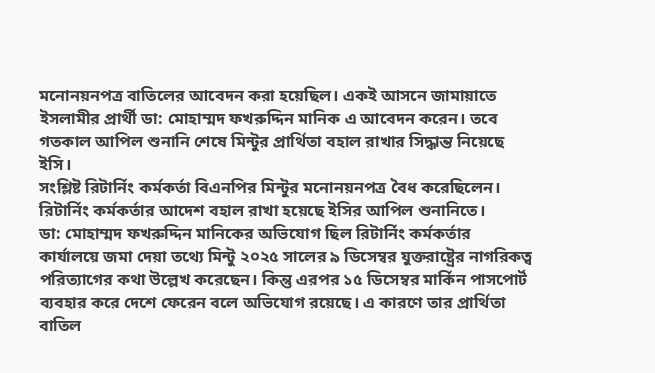মনোনয়নপত্র বাতিলের আবেদন করা হয়েছিল। একই আসনে জামায়াতে ইসলামীর প্রার্থী ডা: মোহাম্মদ ফখরুদ্দিন মানিক এ আবেদন করেন। তবে গতকাল আপিল শুনানি শেষে মিন্টুর প্রার্থিতা বহাল রাখার সিদ্ধান্ত নিয়েছে ইসি।
সংশ্লিষ্ট রিটার্নিং কর্মকর্তা বিএনপির মিন্টুর মনোনয়নপত্র বৈধ করেছিলেন। রিটার্নিং কর্মকর্তার আদেশ বহাল রাখা হয়েছে ইসির আপিল শুনানিতে।
ডা: মোহাম্মদ ফখরুদ্দিন মানিকের অভিযোগ ছিল রিটার্নিং কর্মকর্তার কার্যালয়ে জমা দেয়া তথ্যে মিন্টু ২০২৫ সালের ৯ ডিসেম্বর যুক্তরাষ্ট্রের নাগরিকত্ব পরিত্যাগের কথা উল্লেখ করেছেন। কিন্তু এরপর ১৫ ডিসেম্বর মার্কিন পাসপোর্ট ব্যবহার করে দেশে ফেরেন বলে অভিযোগ রয়েছে। এ কারণে তার প্রার্থিতা বাতিল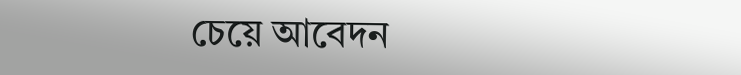চেয়ে আবেদন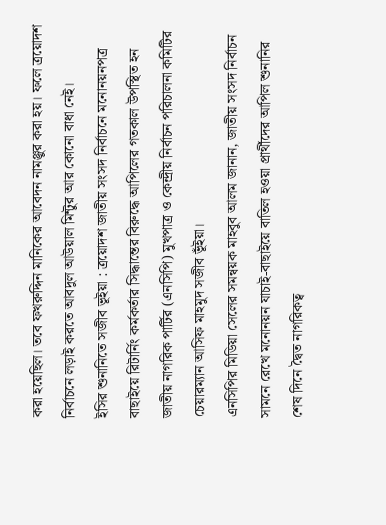করা হয়েছিল। তবে ফখরুদ্দিন মানিকের আবেদন নামঞ্জুর করা হয়। ফলে ত্রয়োদশ নির্বাচনে লড়াই করতে আবদুল আউয়াল মিন্টুর আর কোনো বাধা নেই।
ইসির শুনানিতে সজীব ভূইয়া : ত্রয়োদশ জাতীয় সংসদ নির্বাচনে মনোনয়নপত্র বাছাইয়ে রিটার্নিং কর্মকর্তার সিদ্ধান্তের বিরুদ্ধে আপিলের গতকাল উপস্থিত হন জাতীয় নাগরিক পার্টির (এনসিপি) মুখপাত্র ও কেন্দ্রীয় নির্বাচন পরিচালনা কমিটির চেয়ারম্যান আসিফ মাহমুদ সজীব ভূঁইয়া।
এনসিপির মিডিয়া সেলের সমন্বয়ক মাহবুব আলম জানান, জাতীয় সংসদ নির্বাচন সামনে রেখে মনোনয়ন যাচাই-বাছাইয়ে বাতিল হওয়া প্রার্থীদের আপিল শুনানির শেষ দিনে দ্বৈত নাগরিকত্ব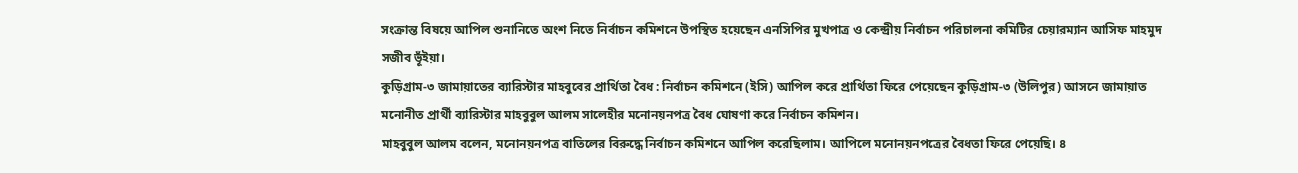সংক্রান্ত বিষয়ে আপিল শুনানিতে অংশ নিতে নির্বাচন কমিশনে উপস্থিত হয়েছেন এনসিপির মুখপাত্র ও কেন্দ্রীয় নির্বাচন পরিচালনা কমিটির চেয়ারম্যান আসিফ মাহমুদ সজীব ভূঁইয়া।
কুড়িগ্রাম-৩ জামায়াতের ব্যারিস্টার মাহবুবের প্রার্থিতা বৈধ : নির্বাচন কমিশনে (ইসি) আপিল করে প্রার্থিতা ফিরে পেয়েছেন কুড়িগ্রাম-৩ (উলিপুর) আসনে জামায়াত মনোনীত প্রার্থী ব্যারিস্টার মাহবুবুল আলম সালেহীর মনোনয়নপত্র বৈধ ঘোষণা করে নির্বাচন কমিশন।
মাহবুবুল আলম বলেন, মনোনয়নপত্র বাতিলের বিরুদ্ধে নির্বাচন কমিশনে আপিল করেছিলাম। আপিলে মনোনয়নপত্রের বৈধতা ফিরে পেয়েছি। ৪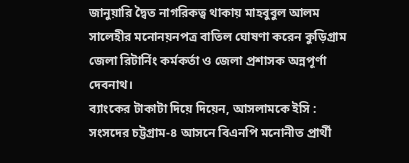জানুয়ারি দ্বৈত নাগরিকত্ব থাকায় মাহবুবুল আলম সালেহীর মনোনয়নপত্র বাতিল ঘোষণা করেন কুড়িগ্রাম জেলা রিটার্নিং কর্মকর্তা ও জেলা প্রশাসক অন্নপূর্ণা দেবনাথ।
ব্যাংকের টাকাটা দিয়ে দিয়েন, আসলামকে ইসি : সংসদের চট্টগ্রাম-৪ আসনে বিএনপি মনোনীত প্রার্থী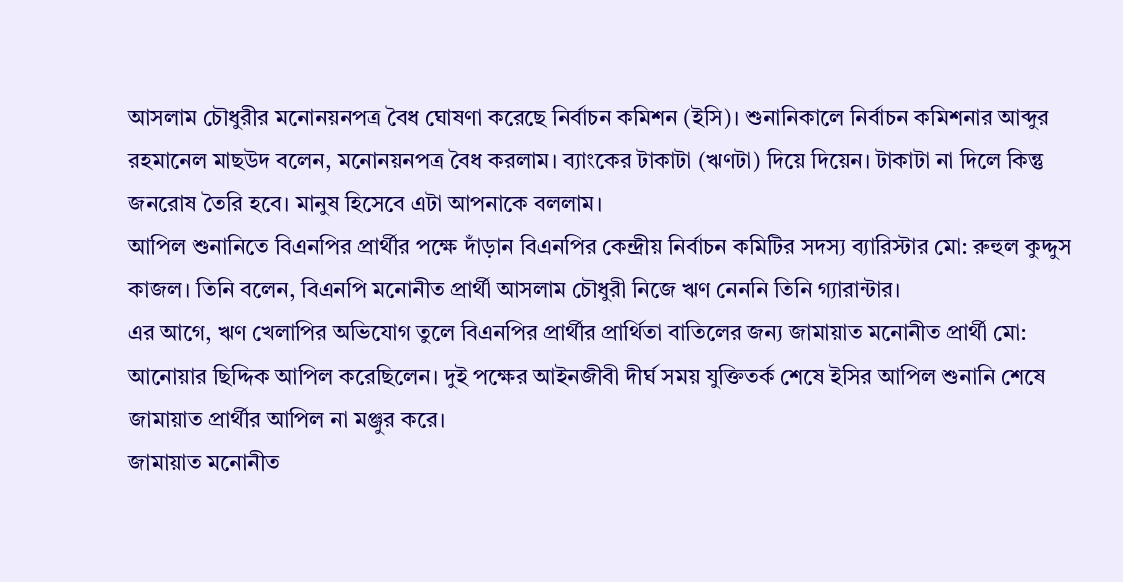আসলাম চৌধুরীর মনোনয়নপত্র বৈধ ঘোষণা করেছে নির্বাচন কমিশন (ইসি)। শুনানিকালে নির্বাচন কমিশনার আব্দুর রহমানেল মাছউদ বলেন, মনোনয়নপত্র বৈধ করলাম। ব্যাংকের টাকাটা (ঋণটা) দিয়ে দিয়েন। টাকাটা না দিলে কিন্তু জনরোষ তৈরি হবে। মানুষ হিসেবে এটা আপনাকে বললাম।
আপিল শুনানিতে বিএনপির প্রার্থীর পক্ষে দাঁড়ান বিএনপির কেন্দ্রীয় নির্বাচন কমিটির সদস্য ব্যারিস্টার মো: রুহুল কুদ্দুস কাজল। তিনি বলেন, বিএনপি মনোনীত প্রার্থী আসলাম চৌধুরী নিজে ঋণ নেননি তিনি গ্যারান্টার।
এর আগে, ঋণ খেলাপির অভিযোগ তুলে বিএনপির প্রার্থীর প্রার্থিতা বাতিলের জন্য জামায়াত মনোনীত প্রার্থী মো: আনোয়ার ছিদ্দিক আপিল করেছিলেন। দুই পক্ষের আইনজীবী দীর্ঘ সময় যুক্তিতর্ক শেষে ইসির আপিল শুনানি শেষে জামায়াত প্রার্থীর আপিল না মঞ্জুর করে।
জামায়াত মনোনীত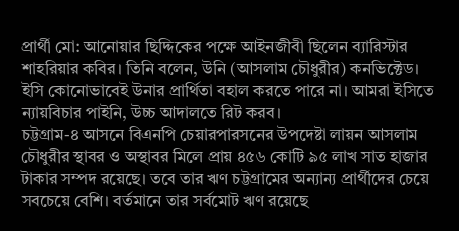প্রার্থী মো: আনোয়ার ছিদ্দিকের পক্ষে আইনজীবী ছিলেন ব্যারিস্টার শাহরিয়ার কবির। তিনি বলেন, উনি (আসলাম চৌধুরীর) কনভিক্টেড। ইসি কোনোভাবেই উনার প্রার্থিতা বহাল করতে পারে না। আমরা ইসিতে ন্যায়বিচার পাইনি, উচ্চ আদালতে রিট করব।
চট্টগ্রাম-৪ আসনে বিএনপি চেয়ারপারসনের উপদেষ্টা লায়ন আসলাম চৌধুরীর স্থাবর ও অস্থাবর মিলে প্রায় ৪৫৬ কোটি ৯৫ লাখ সাত হাজার টাকার সম্পদ রয়েছে। তবে তার ঋণ চট্টগ্রামের অন্যান্য প্রার্থীদের চেয়ে সবচেয়ে বেশি। বর্তমানে তার সর্বমোট ঋণ রয়েছে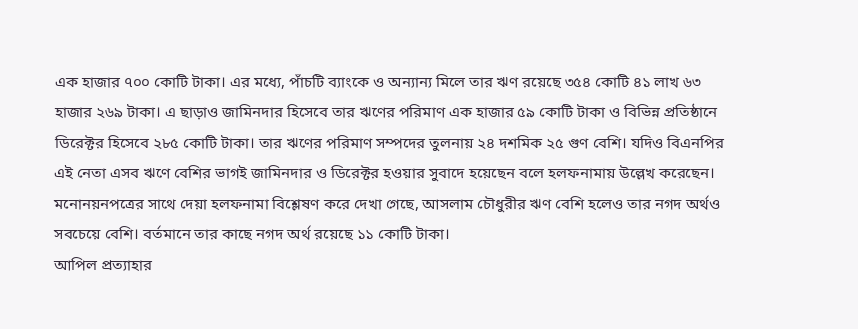এক হাজার ৭০০ কোটি টাকা। এর মধ্যে, পাঁচটি ব্যাংকে ও অন্যান্য মিলে তার ঋণ রয়েছে ৩৫৪ কোটি ৪১ লাখ ৬৩ হাজার ২৬৯ টাকা। এ ছাড়াও জামিনদার হিসেবে তার ঋণের পরিমাণ এক হাজার ৫৯ কোটি টাকা ও বিভিন্ন প্রতিষ্ঠানে ডিরেক্টর হিসেবে ২৮৫ কোটি টাকা। তার ঋণের পরিমাণ সম্পদের তুলনায় ২৪ দশমিক ২৫ গুণ বেশি। যদিও বিএনপির এই নেতা এসব ঋণে বেশির ভাগই জামিনদার ও ডিরেক্টর হওয়ার সুবাদে হয়েছেন বলে হলফনামায় উল্লেখ করেছেন। মনোনয়নপত্রের সাথে দেয়া হলফনামা বিশ্লেষণ করে দেখা গেছে, আসলাম চৌধুরীর ঋণ বেশি হলেও তার নগদ অর্থও সবচেয়ে বেশি। বর্তমানে তার কাছে নগদ অর্থ রয়েছে ১১ কোটি টাকা।
আপিল প্রত্যাহার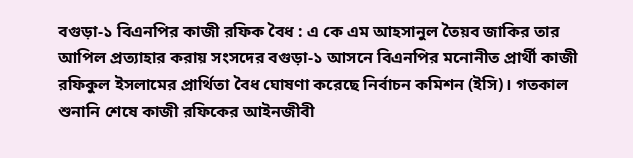বগুড়া-১ বিএনপির কাজী রফিক বৈধ : এ কে এম আহসানুল তৈয়ব জাকির তার আপিল প্রত্যাহার করায় সংসদের বগুড়া-১ আসনে বিএনপির মনোনীত প্রার্থী কাজী রফিকুল ইসলামের প্রার্থিতা বৈধ ঘোষণা করেছে নির্বাচন কমিশন (ইসি)। গতকাল শুনানি শেষে কাজী রফিকের আইনজীবী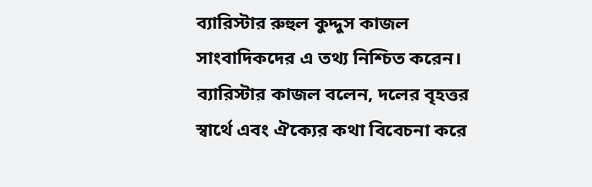ব্যারিস্টার রুহুল কুদ্দুস কাজল সাংবাদিকদের এ তথ্য নিশ্চিত করেন।
ব্যারিস্টার কাজল বলেন, দলের বৃহত্তর স্বার্থে এবং ঐক্যের কথা বিবেচনা করে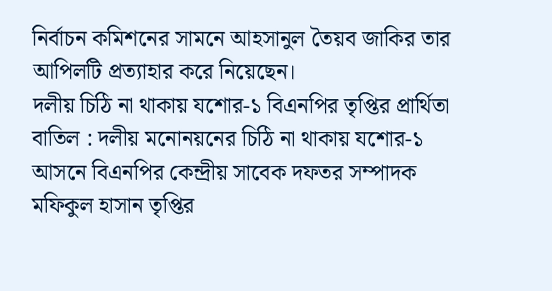নির্বাচন কমিশনের সামনে আহসানুল তৈয়ব জাকির তার আপিলটি প্রত্যাহার করে নিয়েছেন।
দলীয় চিঠি না থাকায় যশোর-১ বিএনপির তৃপ্তির প্রার্থিতা বাতিল : দলীয় মনোনয়নের চিঠি না থাকায় যশোর-১ আসনে বিএনপির কেন্দ্রীয় সাবেক দফতর সম্পাদক মফিকুল হাসান তৃপ্তির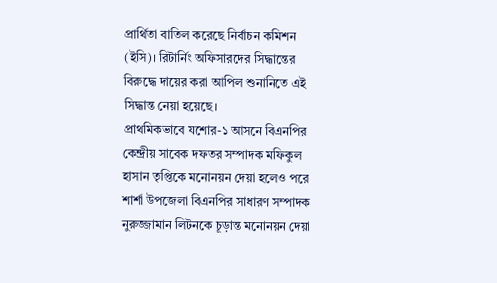প্রার্থিতা বাতিল করেছে নির্বাচন কমিশন (ইসি)। রিটার্নিং অফিসারদের সিদ্ধান্তের বিরুদ্ধে দায়ের করা আপিল শুনানিতে এই সিদ্ধান্ত নেয়া হয়েছে।
প্রাথমিকভাবে যশোর-১ আসনে বিএনপির কেন্দ্রীয় সাবেক দফতর সম্পাদক মফিকুল হাসান তৃপ্তিকে মনোনয়ন দেয়া হলেও পরে শার্শা উপজেলা বিএনপির সাধারণ সম্পাদক নুরুজ্জামান লিটনকে চূড়ান্ত মনোনয়ন দেয়া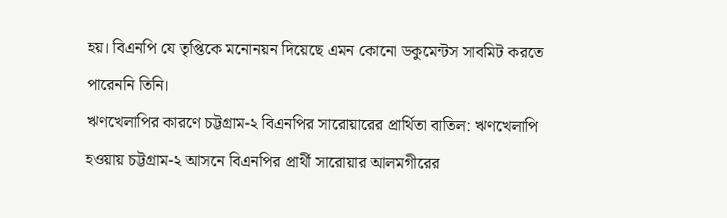হয়। বিএনপি যে তৃপ্তিকে মনোনয়ন দিয়েছে এমন কোনো ডকুমেন্টস সাবমিট করতে পারেননি তিনি।
ঋণখেলাপির কারণে চট্টগ্রাম-২ বিএনপির সারোয়ারের প্রার্থিতা বাতিল: ঋণখেলাপি হওয়ায় চট্টগ্রাম-২ আসনে বিএনপির প্রার্থী সারোয়ার আলমগীরের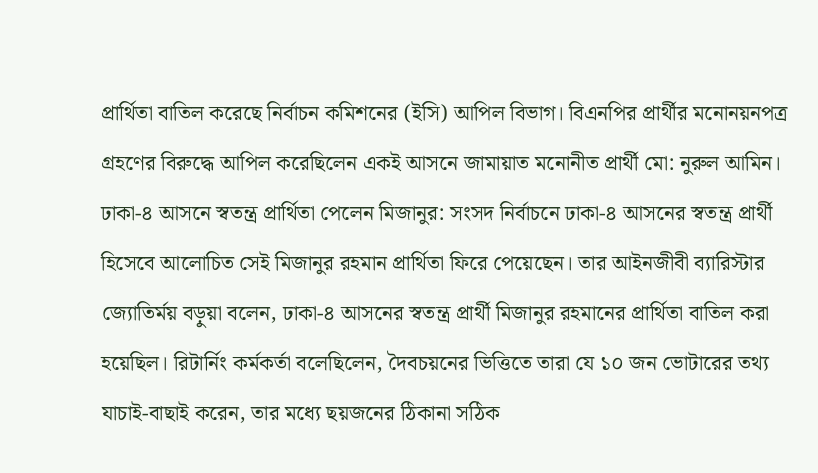প্রার্থিতা বাতিল করেছে নির্বাচন কমিশনের (ইসি) আপিল বিভাগ। বিএনপির প্রার্থীর মনোনয়নপত্র গ্রহণের বিরুদ্ধে আপিল করেছিলেন একই আসনে জামায়াত মনোনীত প্রার্থী মো: নুরুল আমিন।
ঢাকা-৪ আসনে স্বতন্ত্র প্রার্থিতা পেলেন মিজানুর: সংসদ নির্বাচনে ঢাকা-৪ আসনের স্বতন্ত্র প্রার্থী হিসেবে আলোচিত সেই মিজানুর রহমান প্রার্থিতা ফিরে পেয়েছেন। তার আইনজীবী ব্যারিস্টার জ্যোতির্ময় বড়ুয়া বলেন, ঢাকা-৪ আসনের স্বতন্ত্র প্রার্থী মিজানুর রহমানের প্রার্থিতা বাতিল করা হয়েছিল। রিটার্নিং কর্মকর্তা বলেছিলেন, দৈবচয়নের ভিত্তিতে তারা যে ১০ জন ভোটারের তথ্য যাচাই-বাছাই করেন, তার মধ্যে ছয়জনের ঠিকানা সঠিক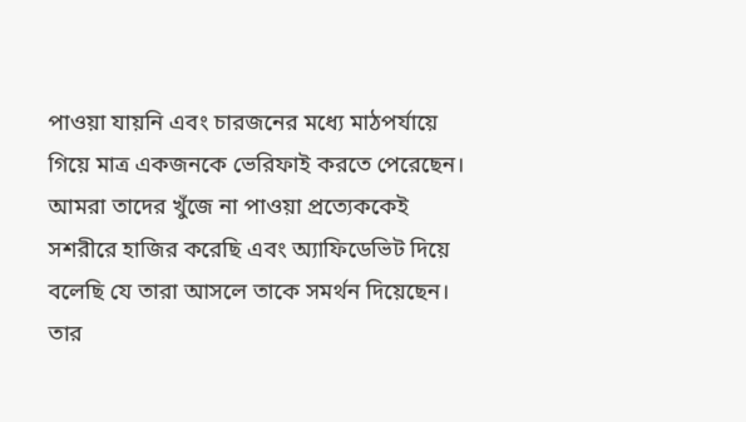পাওয়া যায়নি এবং চারজনের মধ্যে মাঠপর্যায়ে গিয়ে মাত্র একজনকে ভেরিফাই করতে পেরেছেন। আমরা তাদের খুঁজে না পাওয়া প্রত্যেককেই সশরীরে হাজির করেছি এবং অ্যাফিডেভিট দিয়ে বলেছি যে তারা আসলে তাকে সমর্থন দিয়েছেন। তার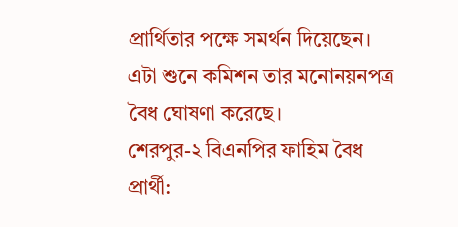প্রার্থিতার পক্ষে সমর্থন দিয়েছেন। এটা শুনে কমিশন তার মনোনয়নপত্র বৈধ ঘোষণা করেছে।
শেরপুর-২ বিএনপির ফাহিম বৈধ প্রার্থী: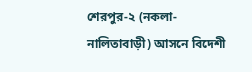শেরপুর-২ (নকলা-নালিতাবাড়ী) আসনে বিদেশী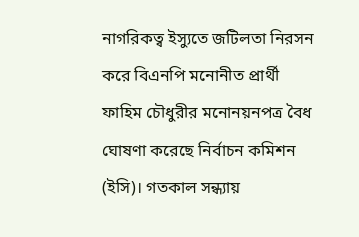নাগরিকত্ব ইস্যুতে জটিলতা নিরসন করে বিএনপি মনোনীত প্রার্থী ফাহিম চৌধুরীর মনোনয়নপত্র বৈধ ঘোষণা করেছে নির্বাচন কমিশন (ইসি)। গতকাল সন্ধ্যায়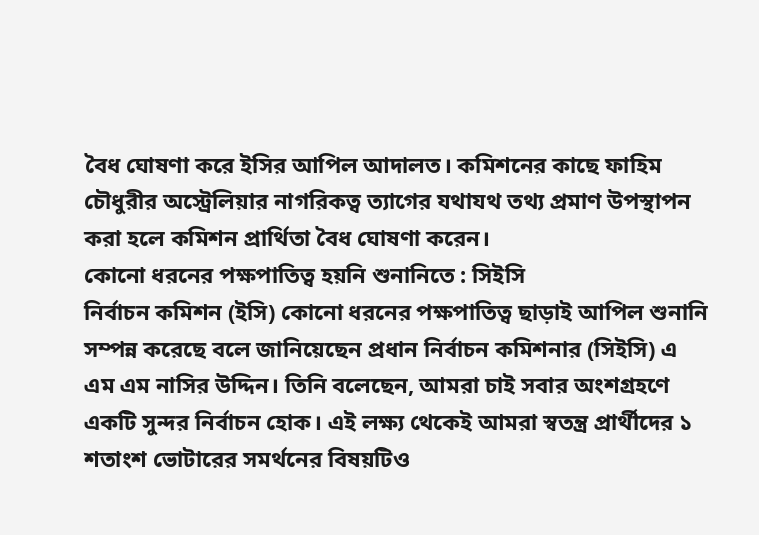বৈধ ঘোষণা করে ইসির আপিল আদালত। কমিশনের কাছে ফাহিম চৌধুরীর অস্ট্রেলিয়ার নাগরিকত্ব ত্যাগের যথাযথ তথ্য প্রমাণ উপস্থাপন করা হলে কমিশন প্রার্থিতা বৈধ ঘোষণা করেন।
কোনো ধরনের পক্ষপাতিত্ব হয়নি শুনানিতে : সিইসি
নির্বাচন কমিশন (ইসি) কোনো ধরনের পক্ষপাতিত্ব ছাড়াই আপিল শুনানি সম্পন্ন করেছে বলে জানিয়েছেন প্রধান নির্বাচন কমিশনার (সিইসি) এ এম এম নাসির উদ্দিন। তিনি বলেছেন, আমরা চাই সবার অংশগ্রহণে একটি সুন্দর নির্বাচন হোক। এই লক্ষ্য থেকেই আমরা স্বতন্ত্র প্রার্থীদের ১ শতাংশ ভোটারের সমর্থনের বিষয়টিও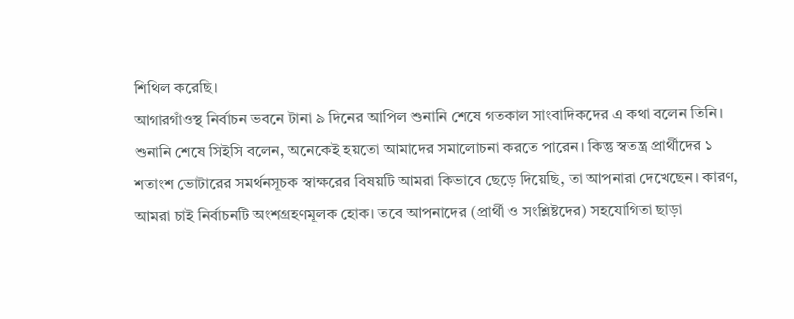শিথিল করেছি।
আগারগাঁওস্থ নির্বাচন ভবনে টানা ৯ দিনের আপিল শুনানি শেষে গতকাল সাংবাদিকদের এ কথা বলেন তিনি।
শুনানি শেষে সিইসি বলেন, অনেকেই হয়তো আমাদের সমালোচনা করতে পারেন। কিন্তু স্বতন্ত্র প্রার্থীদের ১ শতাংশ ভোটারের সমর্থনসূচক স্বাক্ষরের বিষয়টি আমরা কিভাবে ছেড়ে দিয়েছি, তা আপনারা দেখেছেন। কারণ, আমরা চাই নির্বাচনটি অংশগ্রহণমূলক হোক। তবে আপনাদের (প্রার্থী ও সংশ্লিষ্টদের) সহযোগিতা ছাড়া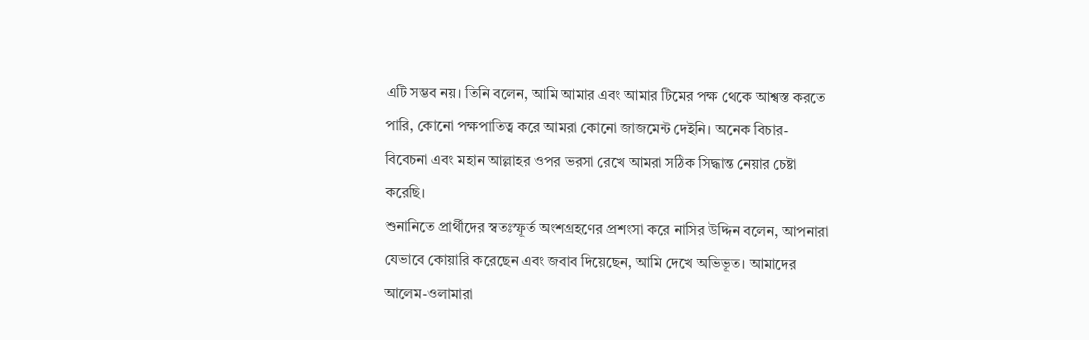এটি সম্ভব নয়। তিনি বলেন, আমি আমার এবং আমার টিমের পক্ষ থেকে আশ্বস্ত করতে পারি, কোনো পক্ষপাতিত্ব করে আমরা কোনো জাজমেন্ট দেইনি। অনেক বিচার-বিবেচনা এবং মহান আল্লাহর ওপর ভরসা রেখে আমরা সঠিক সিদ্ধান্ত নেয়ার চেষ্টা করেছি।
শুনানিতে প্রার্থীদের স্বতঃস্ফূর্ত অংশগ্রহণের প্রশংসা করে নাসির উদ্দিন বলেন, আপনারা যেভাবে কোয়ারি করেছেন এবং জবাব দিয়েছেন, আমি দেখে অভিভূত। আমাদের আলেম-ওলামারা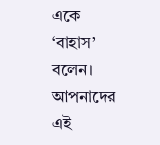একে ‘বাহাস’ বলেন। আপনাদের এই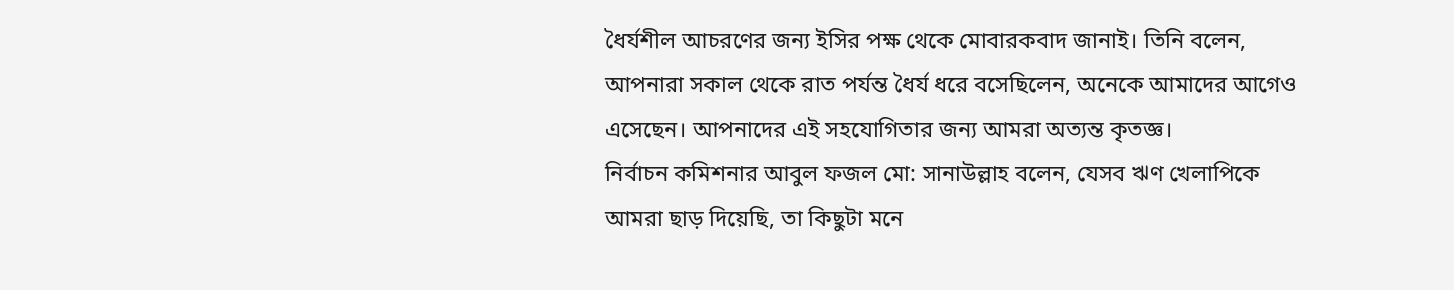ধৈর্যশীল আচরণের জন্য ইসির পক্ষ থেকে মোবারকবাদ জানাই। তিনি বলেন, আপনারা সকাল থেকে রাত পর্যন্ত ধৈর্য ধরে বসেছিলেন, অনেকে আমাদের আগেও এসেছেন। আপনাদের এই সহযোগিতার জন্য আমরা অত্যন্ত কৃতজ্ঞ।
নির্বাচন কমিশনার আবুল ফজল মো: সানাউল্লাহ বলেন, যেসব ঋণ খেলাপিকে আমরা ছাড় দিয়েছি, তা কিছুটা মনে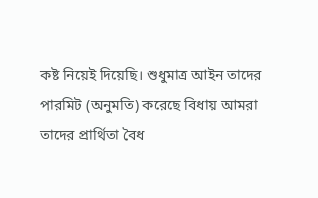কষ্ট নিয়েই দিয়েছি। শুধুমাত্র আইন তাদের পারমিট (অনুমতি) করেছে বিধায় আমরা তাদের প্রার্থিতা বৈধ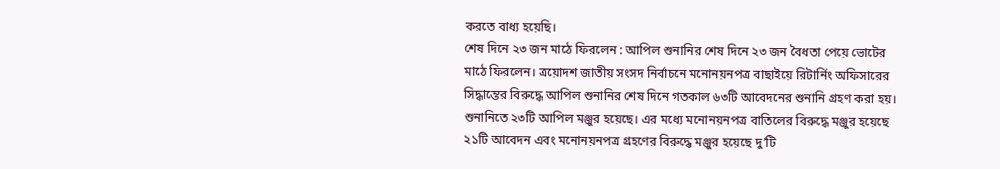করতে বাধ্য হয়েছি।
শেষ দিনে ২৩ জন মাঠে ফিরলেন : আপিল শুনানির শেষ দিনে ২৩ জন বৈধতা পেয়ে ভোটের মাঠে ফিরলেন। ত্রয়োদশ জাতীয় সংসদ নির্বাচনে মনোনয়নপত্র বাছাইয়ে রিটার্নিং অফিসারের সিদ্ধান্তের বিরুদ্ধে আপিল শুনানির শেষ দিনে গতকাল ৬৩টি আবেদনের শুনানি গ্রহণ করা হয়। শুনানিতে ২৩টি আপিল মঞ্জুর হয়েছে। এর মধ্যে মনোনয়নপত্র বাতিলের বিরুদ্ধে মঞ্জুর হয়েছে ২১টি আবেদন এবং মনোনয়নপত্র গ্রহণের বিরুদ্ধে মঞ্জুর হয়েছে দু’টি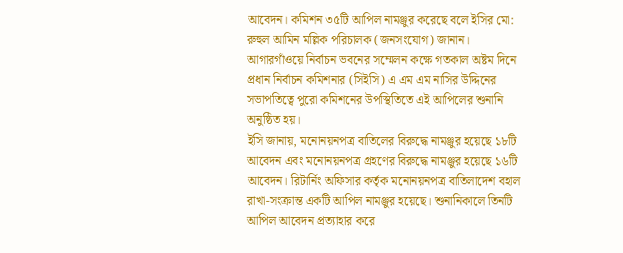আবেদন। কমিশন ৩৫টি আপিল নামঞ্জুর করেছে বলে ইসির মো: রুহুল আমিন মল্লিক পরিচালক (জনসংযোগ) জানান।
আগারগাঁওয়ে নির্বাচন ভবনের সম্মেলন কক্ষে গতকাল অষ্টম দিনে প্রধান নির্বাচন কমিশনার (সিইসি) এ এম এম নাসির উদ্দিনের সভাপতিত্বে পুরো কমিশনের উপস্থিতিতে এই আপিলের শুনানি অনুষ্ঠিত হয়।
ইসি জানায়, মনোনয়নপত্র বাতিলের বিরুদ্ধে নামঞ্জুর হয়েছে ১৮টি আবেদন এবং মনোনয়নপত্র গ্রহণের বিরুদ্ধে নামঞ্জুর হয়েছে ১৬টি আবেদন। রিটার্নিং অফিসার কর্তৃক মনোনয়নপত্র বাতিলাদেশ বহাল রাখা-সংক্রান্ত একটি আপিল নামঞ্জুর হয়েছে। শুনানিকালে তিনটি আপিল আবেদন প্রত্যাহার করে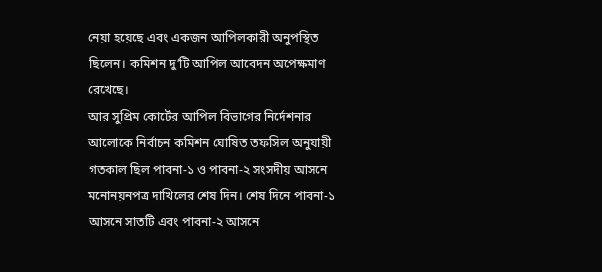নেয়া হয়েছে এবং একজন আপিলকারী অনুপস্থিত ছিলেন। কমিশন দু’টি আপিল আবেদন অপেক্ষমাণ রেখেছে।
আর সুপ্রিম কোর্টের আপিল বিভাগের নির্দেশনার আলোকে নির্বাচন কমিশন ঘোষিত তফসিল অনুযায়ী গতকাল ছিল পাবনা-১ ও পাবনা-২ সংসদীয় আসনে মনোনয়নপত্র দাখিলের শেষ দিন। শেষ দিনে পাবনা-১ আসনে সাতটি এবং পাবনা-২ আসনে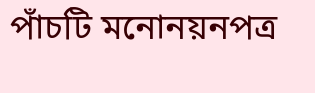পাঁচটি মনোনয়নপত্র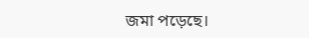জমা পড়েছে।